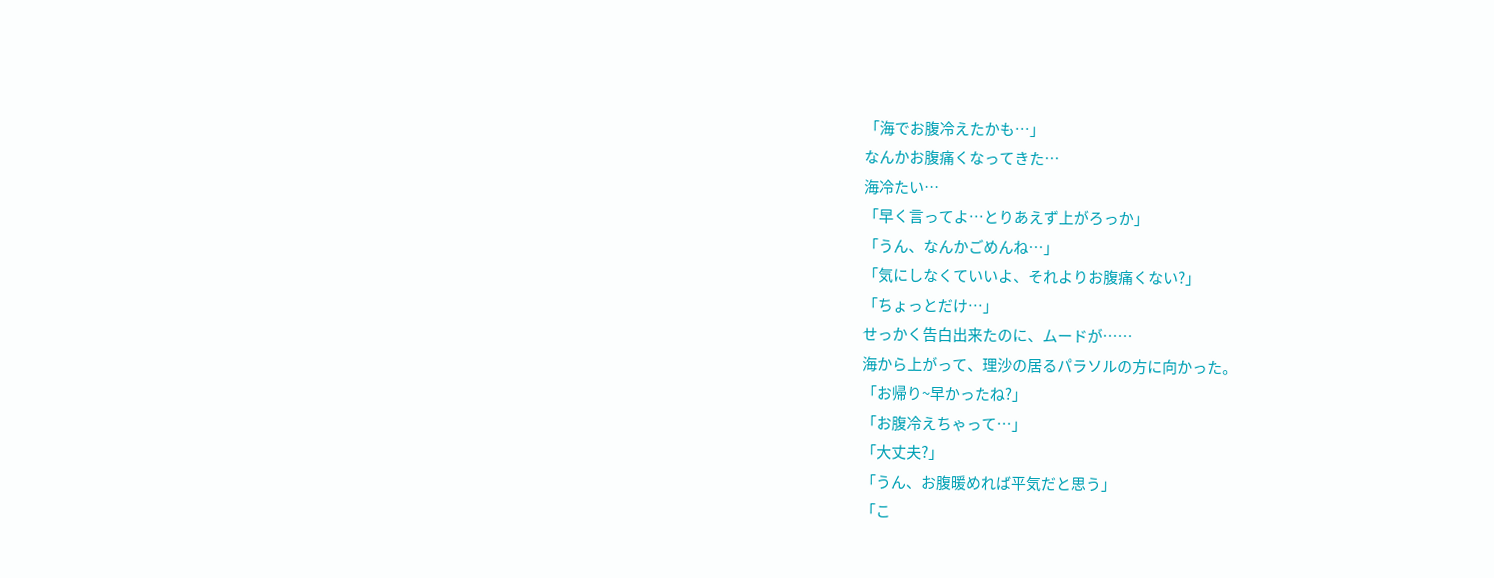「海でお腹冷えたかも…」
なんかお腹痛くなってきた…
海冷たい…
「早く言ってよ…とりあえず上がろっか」
「うん、なんかごめんね…」
「気にしなくていいよ、それよりお腹痛くない?」
「ちょっとだけ…」
せっかく告白出来たのに、ムードが……
海から上がって、理沙の居るパラソルの方に向かった。
「お帰り~早かったね?」
「お腹冷えちゃって…」
「大丈夫?」
「うん、お腹暖めれば平気だと思う」
「こ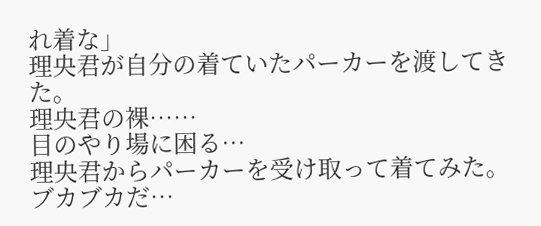れ着な」
理央君が自分の着ていたパーカーを渡してきた。
理央君の裸……
目のやり場に困る…
理央君からパーカーを受け取って着てみた。
ブカブカだ…